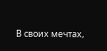В своих мечтах,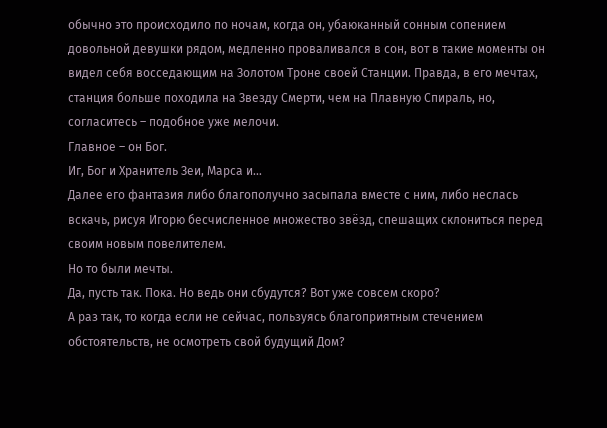обычно это происходило по ночам, когда он, убаюканный сонным сопением довольной девушки рядом, медленно проваливался в сон, вот в такие моменты он видел себя восседающим на Золотом Троне своей Станции. Правда, в его мечтах, станция больше походила на Звезду Смерти, чем на Плавную Спираль, но, согласитесь – подобное уже мелочи.
Главное – он Бог.
Иг, Бог и Хранитель Зеи, Марса и…
Далее его фантазия либо благополучно засыпала вместе с ним, либо неслась вскачь, рисуя Игорю бесчисленное множество звёзд, спешащих склониться перед своим новым повелителем.
Но то были мечты.
Да, пусть так. Пока. Но ведь они сбудутся? Вот уже совсем скоро?
А раз так, то когда если не сейчас, пользуясь благоприятным стечением обстоятельств, не осмотреть свой будущий Дом?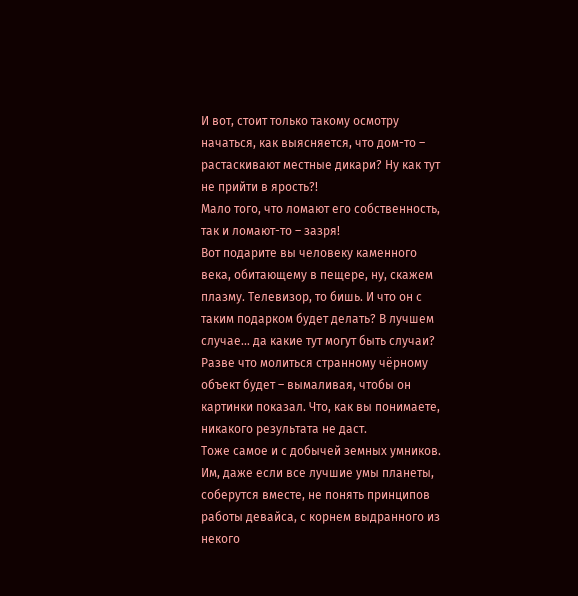И вот, стоит только такому осмотру начаться, как выясняется, что дом-то – растаскивают местные дикари? Ну как тут не прийти в ярость?!
Мало того, что ломают его собственность, так и ломают-то – зазря!
Вот подарите вы человеку каменного века, обитающему в пещере, ну, скажем плазму. Телевизор, то бишь. И что он с таким подарком будет делать? В лучшем случае… да какие тут могут быть случаи? Разве что молиться странному чёрному объект будет – вымаливая, чтобы он картинки показал. Что, как вы понимаете, никакого результата не даст.
Тоже самое и с добычей земных умников. Им, даже если все лучшие умы планеты, соберутся вместе, не понять принципов работы девайса, с корнем выдранного из некого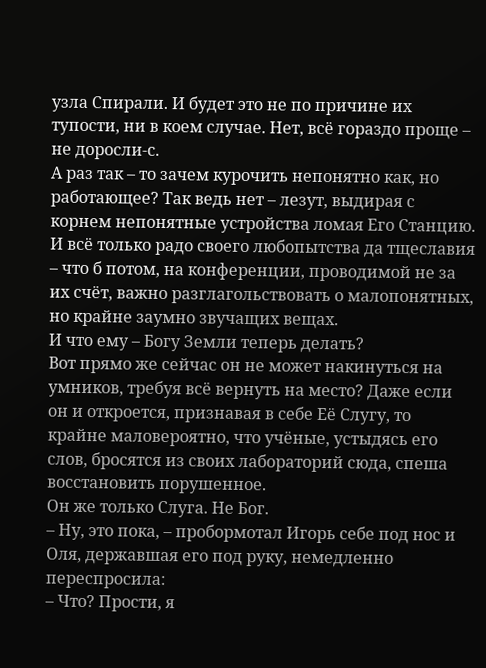узла Спирали. И будет это не по причине их тупости, ни в коем случае. Нет, всё гораздо проще – не доросли-с.
А раз так – то зачем курочить непонятно как, но работающее? Так ведь нет – лезут, выдирая с корнем непонятные устройства ломая Его Станцию. И всё только радо своего любопытства да тщеславия – что б потом, на конференции, проводимой не за их счёт, важно разглагольствовать о малопонятных, но крайне заумно звучащих вещах.
И что ему – Богу Земли теперь делать?
Вот прямо же сейчас он не может накинуться на умников, требуя всё вернуть на место? Даже если он и откроется, признавая в себе Её Слугу, то крайне маловероятно, что учёные, устыдясь его слов, бросятся из своих лабораторий сюда, спеша восстановить порушенное.
Он же только Слуга. Не Бог.
– Ну, это пока, – пробормотал Игорь себе под нос и Оля, державшая его под руку, немедленно переспросила:
– Что? Прости, я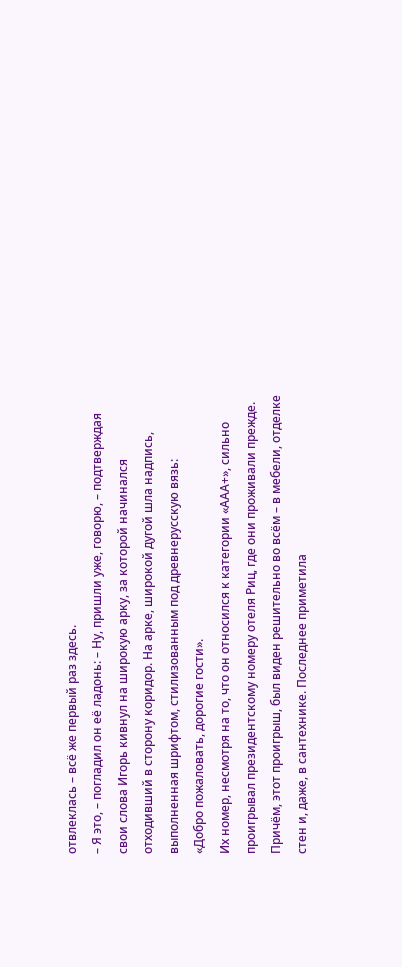отвлеклась – всё же первый раз здесь.
– Я это, – погладил он её ладонь: – Ну, пришли уже, говорю, – подтверждая свои слова Игорь кивнул на широкую арку, за которой начинался отходивший в сторону коридор. На арке, широкой дугой шла надпись, выполненная шрифтом, стилизованным под древнерусскую вязь:
«Добро пожаловать, дорогие гости».
Их номер, несмотря на то, что он относился к категории «ААА+», сильно проигрывал президентскому номеру отеля Риц, где они проживали прежде. Причём, этот проигрыш, был виден решительно во всём – в мебели, отделке стен и, даже, в сантехнике. Последнее приметила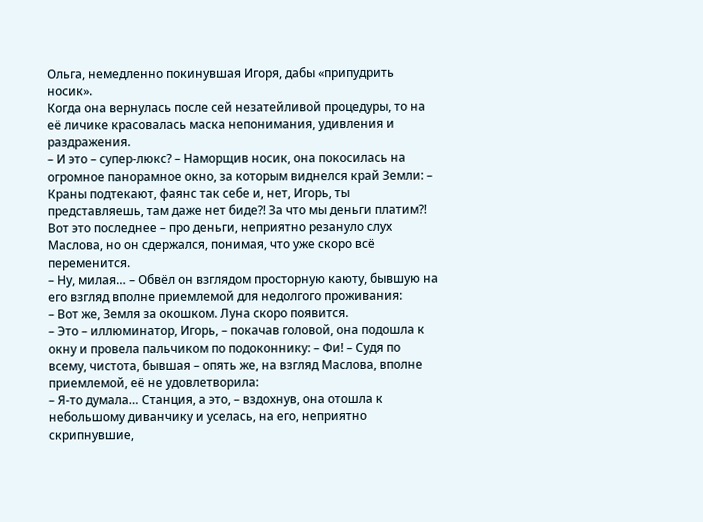Ольга, немедленно покинувшая Игоря, дабы «припудрить носик».
Когда она вернулась после сей незатейливой процедуры, то на её личике красовалась маска непонимания, удивления и раздражения.
– И это – супер-люкс? – Наморщив носик, она покосилась на огромное панорамное окно, за которым виднелся край Земли: – Краны подтекают, фаянс так себе и, нет, Игорь, ты представляешь, там даже нет биде?! За что мы деньги платим?!
Вот это последнее – про деньги, неприятно резануло слух Маслова, но он сдержался, понимая, что уже скоро всё переменится.
– Ну, милая… – Обвёл он взглядом просторную каюту, бывшую на его взгляд вполне приемлемой для недолгого проживания:
– Вот же, Земля за окошком. Луна скоро появится.
– Это – иллюминатор, Игорь, – покачав головой, она подошла к окну и провела пальчиком по подоконнику: – Фи! – Судя по всему, чистота, бывшая – опять же, на взгляд Маслова, вполне приемлемой, её не удовлетворила:
– Я-то думала… Станция, а это, – вздохнув, она отошла к небольшому диванчику и уселась, на его, неприятно скрипнувшие,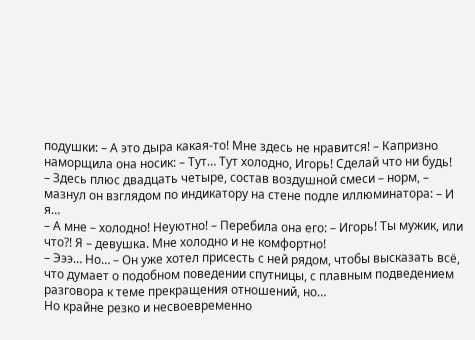подушки: – А это дыра какая-то! Мне здесь не нравится! – Капризно наморщила она носик: – Тут… Тут холодно, Игорь! Сделай что ни будь!
– Здесь плюс двадцать четыре, состав воздушной смеси – норм, – мазнул он взглядом по индикатору на стене подле иллюминатора: – И я…
– А мне – холодно! Неуютно! – Перебила она его: – Игорь! Ты мужик, или что?! Я – девушка. Мне холодно и не комфортно!
– Эээ… Но… – Он уже хотел присесть с ней рядом, чтобы высказать всё, что думает о подобном поведении спутницы, с плавным подведением разговора к теме прекращения отношений, но…
Но крайне резко и несвоевременно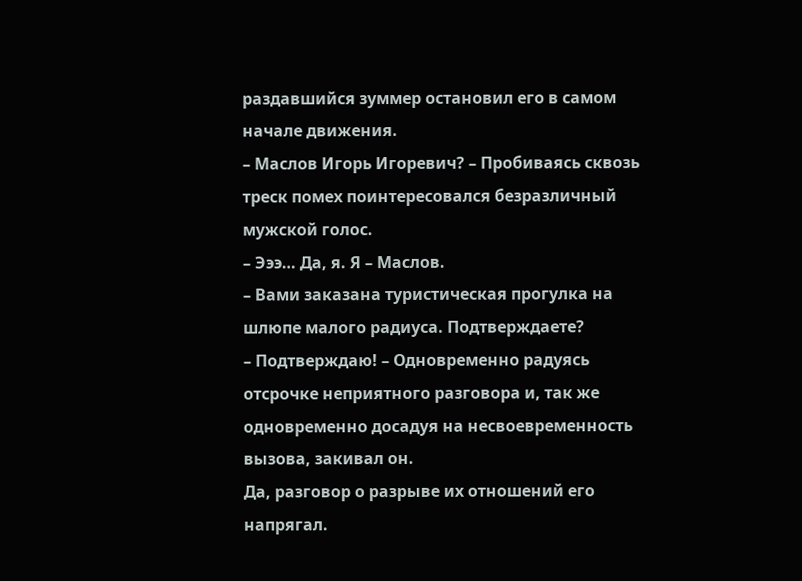раздавшийся зуммер остановил его в самом начале движения.
– Маслов Игорь Игоревич? – Пробиваясь сквозь треск помех поинтересовался безразличный мужской голос.
– Эээ… Да, я. Я – Маслов.
– Вами заказана туристическая прогулка на шлюпе малого радиуса. Подтверждаете?
– Подтверждаю! – Одновременно радуясь отсрочке неприятного разговора и, так же одновременно досадуя на несвоевременность вызова, закивал он.
Да, разговор о разрыве их отношений его напрягал.